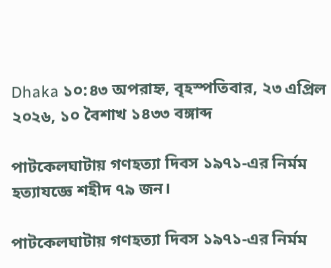Dhaka ১০:৪৩ অপরাহ্ন, বৃহস্পতিবার, ২৩ এপ্রিল ২০২৬, ১০ বৈশাখ ১৪৩৩ বঙ্গাব্দ

পাটকেলঘাটায় গণহত্যা দিবস ১৯৭১-এর নির্মম হত্যাযজ্ঞে শহীদ ৭৯ জন।

পাটকেলঘাটায় গণহত্যা দিবস ১৯৭১-এর নির্মম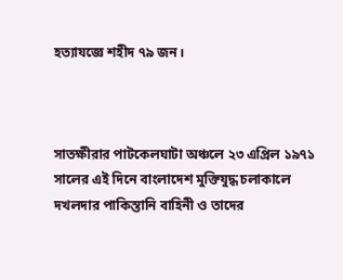হত্যাযজ্ঞে শহীদ ৭৯ জন।



সাতক্ষীরার পাটকেলঘাটা অঞ্চলে ২৩ এপ্রিল ১৯৭১ সালের এই দিনে বাংলাদেশ মুক্তিযুদ্ধ চলাকালে দখলদার পাকিস্তানি বাহিনী ও তাদের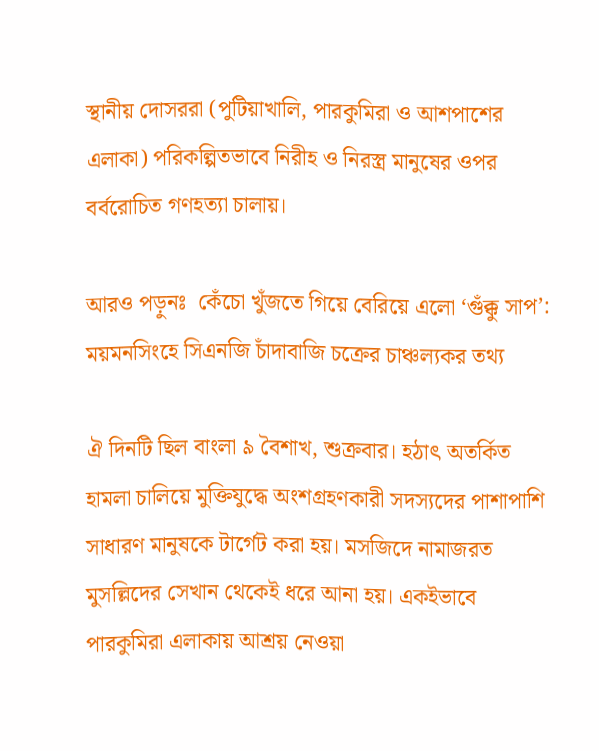স্থানীয় দোসররা (পুটিয়াখালি, পারকুমিরা ও আশপাশের এলাকা) পরিকল্পিতভাবে নিরীহ ও নিরস্ত্র মানুষের ওপর বর্বরোচিত গণহত্যা চালায়।

আরও পড়ুনঃ  কেঁচো খুঁজতে গিয়ে বেরিয়ে এলো ‘গুঁক্কু সাপ’: ময়মনসিংহে সিএনজি চাঁদাবাজি চক্রের চাঞ্চল্যকর তথ্য

ঐ দিনটি ছিল বাংলা ৯ বৈশাখ, শুক্রবার। হঠাৎ অতর্কিত হামলা চালিয়ে মুক্তিযুদ্ধে অংশগ্রহণকারী সদস্যদের পাশাপাশি সাধারণ মানুষকে টার্গেট করা হয়। মসজিদে নামাজরত মুসল্লিদের সেখান থেকেই ধরে আনা হয়। একইভাবে পারকুমিরা এলাকায় আশ্রয় নেওয়া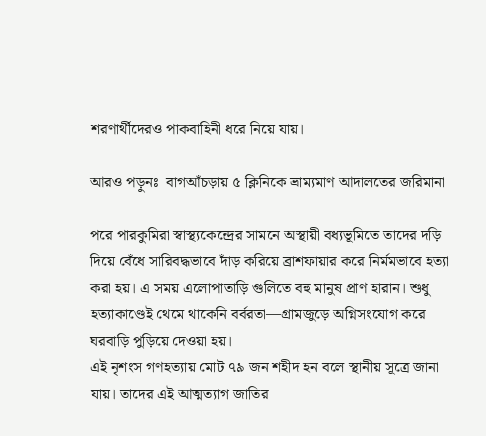শরণার্থীদেরও পাকবাহিনী ধরে নিয়ে যায়।

আরও পড়ুনঃ  বাগআঁচড়ায় ৫ ক্লিনিকে ভ্রাম্যমাণ আদালতের জরিমানা

পরে পারকুমিরা স্বাস্থ্যকেন্দ্রের সামনে অস্থায়ী বধ্যভূমিতে তাদের দড়ি দিয়ে বেঁধে সারিবদ্ধভাবে দাঁড় করিয়ে ব্রাশফায়ার করে নির্মমভাবে হত্যা করা হয়। এ সময় এলোপাতাড়ি গুলিতে বহু মানুষ প্রাণ হারান। শুধু হত্যাকাণ্ডেই থেমে থাকেনি বর্বরতা—গ্রামজুড়ে অগ্নিসংযোগ করে ঘরবাড়ি পুড়িয়ে দেওয়া হয়।
এই নৃশংস গণহত্যায় মোট ৭৯ জন শহীদ হন বলে স্থানীয় সূত্রে জানা যায়। তাদের এই আত্মত্যাগ জাতির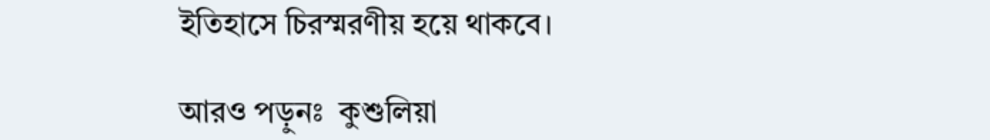ইতিহাসে চিরস্মরণীয় হয়ে থাকবে।

আরও পড়ুনঃ  কুশুলিয়া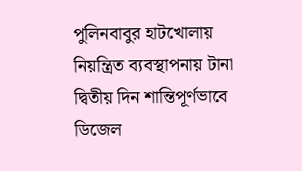পুলিনবাবুর হাটখোলায় নিয়ন্ত্রিত ব্যবস্থাপনায় টানা দ্বিতীয় দিন শান্তিপূর্ণভাবে ডিজেল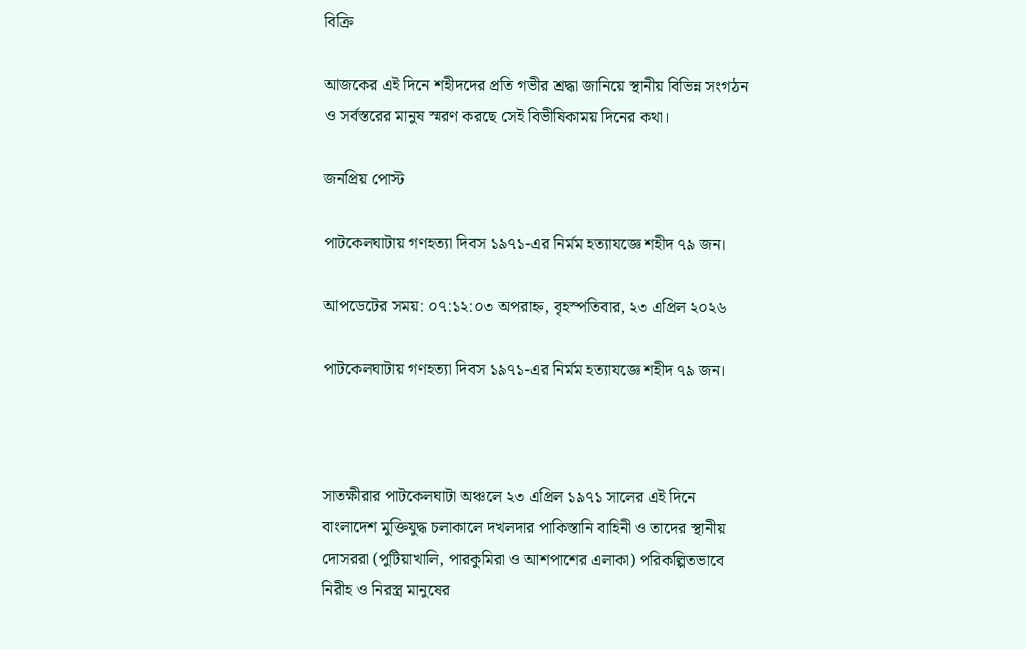বিক্রি

আজকের এই দিনে শহীদদের প্রতি গভীর শ্রদ্ধা জানিয়ে স্থানীয় বিভিন্ন সংগঠন ও সর্বস্তরের মানুষ স্মরণ করছে সেই বিভীষিকাময় দিনের কথা।

জনপ্রিয় পোস্ট

পাটকেলঘাটায় গণহত্যা দিবস ১৯৭১-এর নির্মম হত্যাযজ্ঞে শহীদ ৭৯ জন।

আপডেটের সময়: ০৭:১২:০৩ অপরাহ্ন, বৃহস্পতিবার, ২৩ এপ্রিল ২০২৬

পাটকেলঘাটায় গণহত্যা দিবস ১৯৭১-এর নির্মম হত্যাযজ্ঞে শহীদ ৭৯ জন।



সাতক্ষীরার পাটকেলঘাটা অঞ্চলে ২৩ এপ্রিল ১৯৭১ সালের এই দিনে বাংলাদেশ মুক্তিযুদ্ধ চলাকালে দখলদার পাকিস্তানি বাহিনী ও তাদের স্থানীয় দোসররা (পুটিয়াখালি, পারকুমিরা ও আশপাশের এলাকা) পরিকল্পিতভাবে নিরীহ ও নিরস্ত্র মানুষের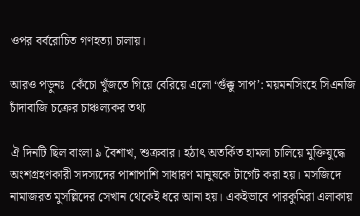ওপর বর্বরোচিত গণহত্যা চালায়।

আরও পড়ুনঃ  কেঁচো খুঁজতে গিয়ে বেরিয়ে এলো ‘গুঁক্কু সাপ’: ময়মনসিংহে সিএনজি চাঁদাবাজি চক্রের চাঞ্চল্যকর তথ্য

ঐ দিনটি ছিল বাংলা ৯ বৈশাখ, শুক্রবার। হঠাৎ অতর্কিত হামলা চালিয়ে মুক্তিযুদ্ধে অংশগ্রহণকারী সদস্যদের পাশাপাশি সাধারণ মানুষকে টার্গেট করা হয়। মসজিদে নামাজরত মুসল্লিদের সেখান থেকেই ধরে আনা হয়। একইভাবে পারকুমিরা এলাকায়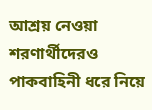আশ্রয় নেওয়া শরণার্থীদেরও পাকবাহিনী ধরে নিয়ে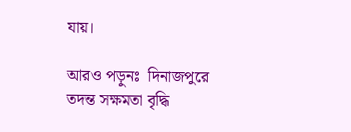যায়।

আরও পড়ুনঃ  দিনাজপুরে তদন্ত সক্ষমতা বৃদ্ধি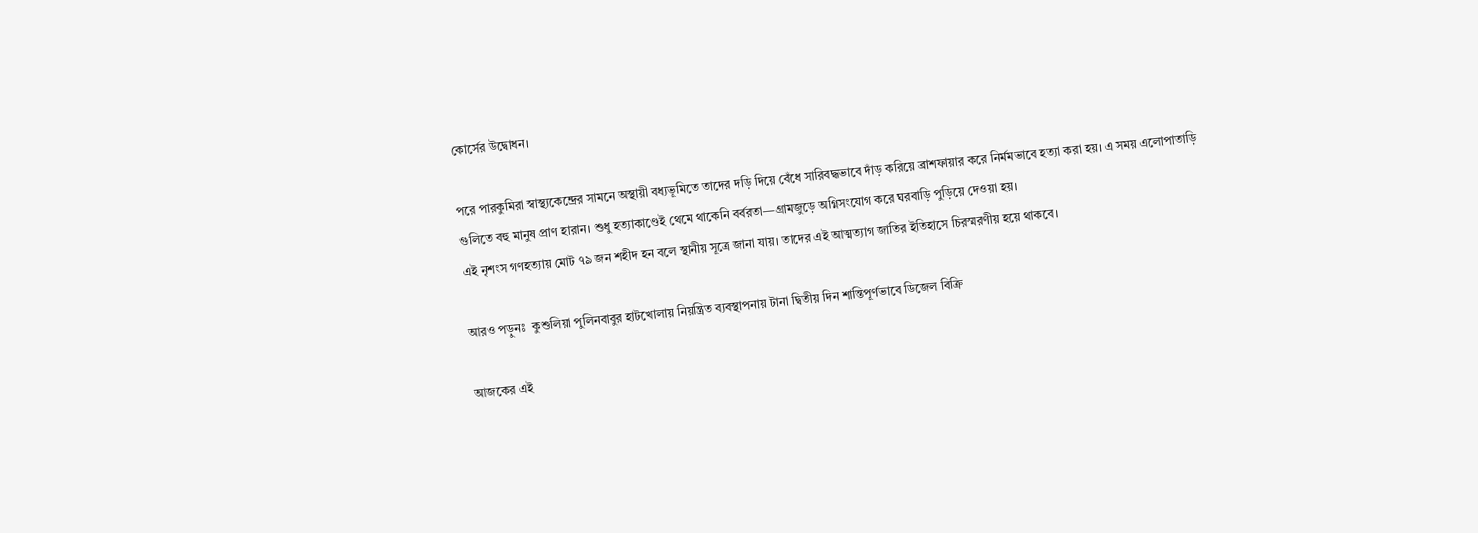কোর্সের উদ্বোধন।

পরে পারকুমিরা স্বাস্থ্যকেন্দ্রের সামনে অস্থায়ী বধ্যভূমিতে তাদের দড়ি দিয়ে বেঁধে সারিবদ্ধভাবে দাঁড় করিয়ে ব্রাশফায়ার করে নির্মমভাবে হত্যা করা হয়। এ সময় এলোপাতাড়ি গুলিতে বহু মানুষ প্রাণ হারান। শুধু হত্যাকাণ্ডেই থেমে থাকেনি বর্বরতা—গ্রামজুড়ে অগ্নিসংযোগ করে ঘরবাড়ি পুড়িয়ে দেওয়া হয়।
এই নৃশংস গণহত্যায় মোট ৭৯ জন শহীদ হন বলে স্থানীয় সূত্রে জানা যায়। তাদের এই আত্মত্যাগ জাতির ইতিহাসে চিরস্মরণীয় হয়ে থাকবে।

আরও পড়ুনঃ  কুশুলিয়া পুলিনবাবুর হাটখোলায় নিয়ন্ত্রিত ব্যবস্থাপনায় টানা দ্বিতীয় দিন শান্তিপূর্ণভাবে ডিজেল বিক্রি

আজকের এই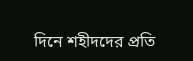দিনে শহীদদের প্রতি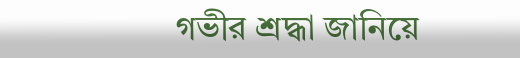গভীর শ্রদ্ধা জানিয়ে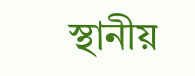স্থানীয়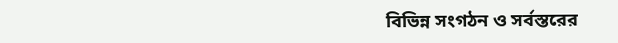বিভিন্ন সংগঠন ও সর্বস্তরের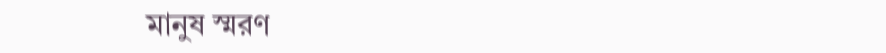মানুষ স্মরণ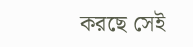করছে সেই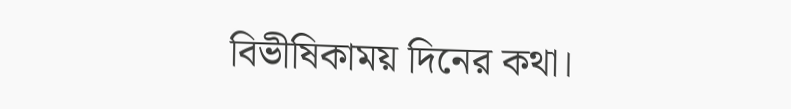বিভীষিকাময় দিনের কথা।